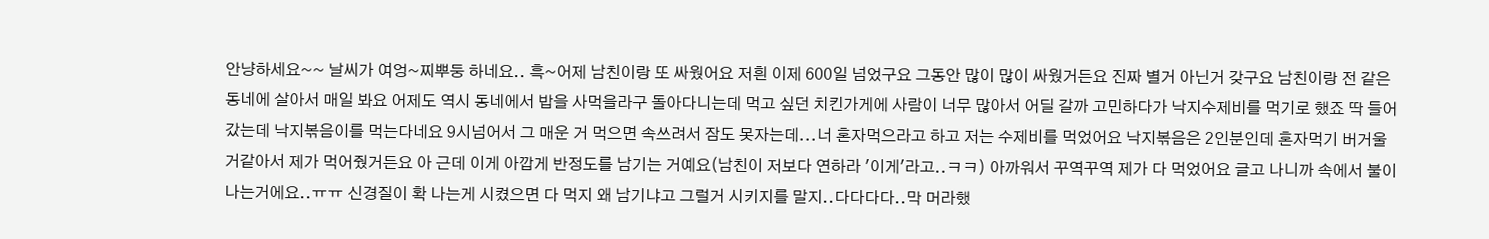안냥하세요~~ 날씨가 여엉~찌뿌둥 하네요.. 흑~어제 남친이랑 또 싸웠어요 저흰 이제 600일 넘었구요 그동안 많이 많이 싸웠거든요 진짜 별거 아닌거 갖구요 남친이랑 전 같은 동네에 살아서 매일 봐요 어제도 역시 동네에서 밥을 사먹을라구 돌아다니는데 먹고 싶던 치킨가게에 사람이 너무 많아서 어딜 갈까 고민하다가 낙지수제비를 먹기로 했죠 딱 들어갔는데 낙지볶음이를 먹는다네요 9시넘어서 그 매운 거 먹으면 속쓰려서 잠도 못자는데...너 혼자먹으라고 하고 저는 수제비를 먹었어요 낙지볶음은 2인분인데 혼자먹기 버거울거같아서 제가 먹어줬거든요 아 근데 이게 아깝게 반정도를 남기는 거예요(남친이 저보다 연하라 '이게'라고..ㅋㅋ) 아까워서 꾸역꾸역 제가 다 먹었어요 글고 나니까 속에서 불이 나는거에요..ㅠㅠ 신경질이 확 나는게 시켰으면 다 먹지 왜 남기냐고 그럴거 시키지를 말지..다다다다..막 머라했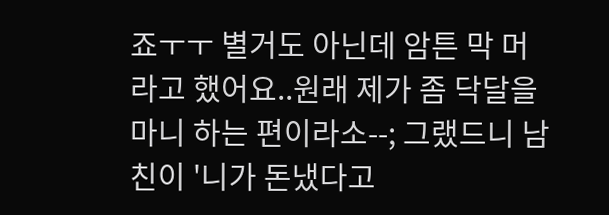죠ㅜㅜ 별거도 아닌데 암튼 막 머라고 했어요..원래 제가 좀 닥달을 마니 하는 편이라소--; 그랬드니 남친이 '니가 돈냈다고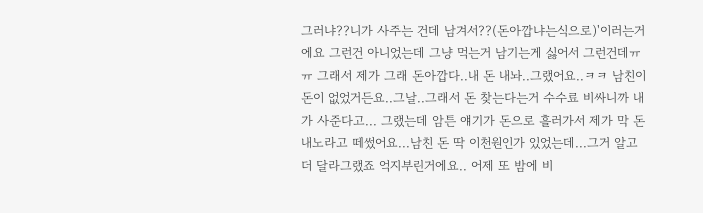그러냐??니가 사주는 건데 남겨서??(돈아깝냐는식으로)'이러는거에요 그런건 아니었는데 그냥 먹는거 남기는게 싫어서 그런건데ㅠㅠ 그래서 제가 그래 돈아깝다..내 돈 내놔..그랬어요..ㅋㅋ 남친이 돈이 없었거든요..그날..그래서 돈 찾는다는거 수수료 비싸니까 내가 사준다고... 그랬는데 암튼 얘기가 돈으로 흘러가서 제가 막 돈내노라고 떼썼어요...남친 돈 딱 이천원인가 있었는데...그거 알고 더 달라그랬죠 억지부린거에요.. 어제 또 밤에 비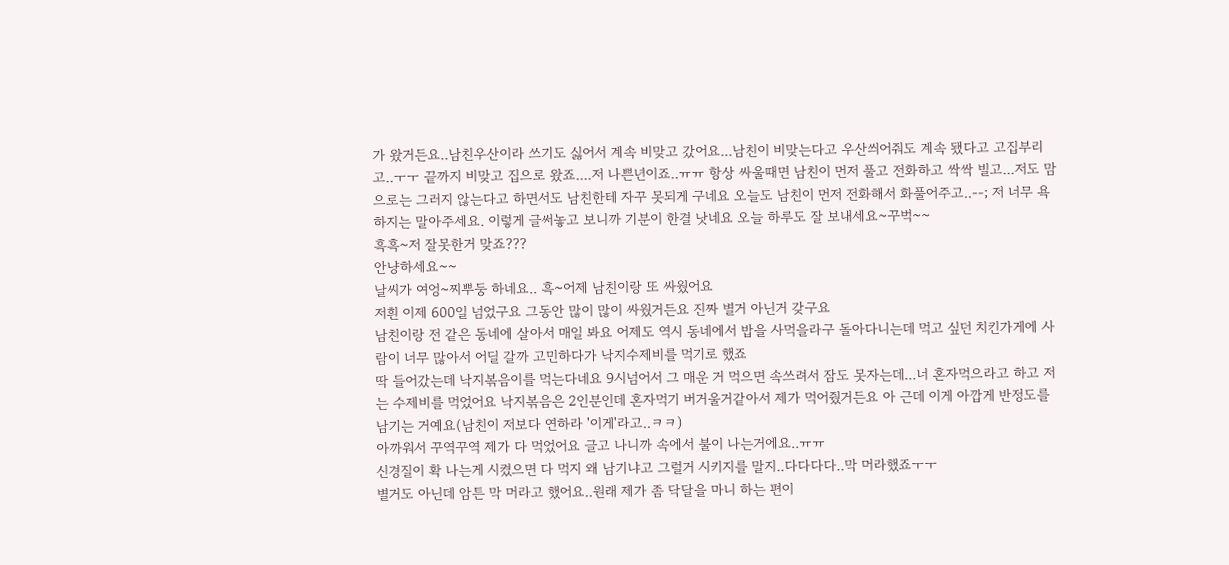가 왔거든요..남친우산이라 쓰기도 싫어서 계속 비맞고 갔어요...남친이 비맞는다고 우산씌어줘도 계속 됐다고 고집부리고..ㅜㅜ 끝까지 비맞고 집으로 왔죠....저 나쁜년이죠..ㅠㅠ 항상 싸울때면 남친이 먼저 풀고 전화하고 싹싹 빌고...저도 맘으로는 그러지 않는다고 하면서도 남친한테 자꾸 못되게 구네요 오늘도 남친이 먼저 전화해서 화풀어주고..--; 저 너무 욕하지는 말아주세요. 이렇게 글써놓고 보니까 기분이 한결 낫네요 오늘 하루도 잘 보내세요~꾸벅~~
흑흑~저 잘못한거 맞죠???
안냥하세요~~
날씨가 여엉~찌뿌둥 하네요.. 흑~어제 남친이랑 또 싸웠어요
저흰 이제 600일 넘었구요 그동안 많이 많이 싸웠거든요 진짜 별거 아닌거 갖구요
남친이랑 전 같은 동네에 살아서 매일 봐요 어제도 역시 동네에서 밥을 사먹을라구 돌아다니는데 먹고 싶던 치킨가게에 사람이 너무 많아서 어딜 갈까 고민하다가 낙지수제비를 먹기로 했죠
딱 들어갔는데 낙지볶음이를 먹는다네요 9시넘어서 그 매운 거 먹으면 속쓰려서 잠도 못자는데...너 혼자먹으라고 하고 저는 수제비를 먹었어요 낙지볶음은 2인분인데 혼자먹기 버거울거같아서 제가 먹어줬거든요 아 근데 이게 아깝게 반정도를 남기는 거예요(남친이 저보다 연하라 '이게'라고..ㅋㅋ)
아까워서 꾸역꾸역 제가 다 먹었어요 글고 나니까 속에서 불이 나는거에요..ㅠㅠ
신경질이 확 나는게 시켰으면 다 먹지 왜 남기냐고 그럴거 시키지를 말지..다다다다..막 머라했죠ㅜㅜ
별거도 아닌데 암튼 막 머라고 했어요..원래 제가 좀 닥달을 마니 하는 편이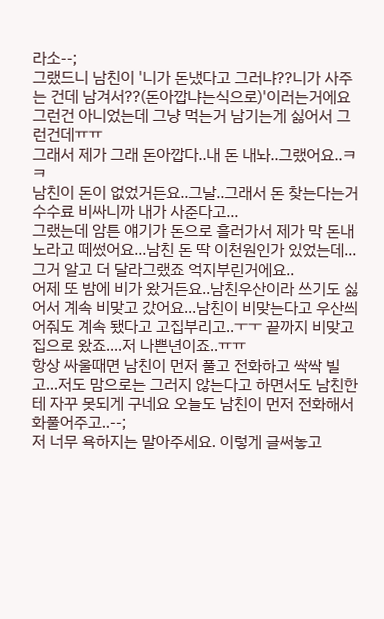라소--;
그랬드니 남친이 '니가 돈냈다고 그러냐??니가 사주는 건데 남겨서??(돈아깝냐는식으로)'이러는거에요
그런건 아니었는데 그냥 먹는거 남기는게 싫어서 그런건데ㅠㅠ
그래서 제가 그래 돈아깝다..내 돈 내놔..그랬어요..ㅋㅋ
남친이 돈이 없었거든요..그날..그래서 돈 찾는다는거 수수료 비싸니까 내가 사준다고...
그랬는데 암튼 얘기가 돈으로 흘러가서 제가 막 돈내노라고 떼썼어요...남친 돈 딱 이천원인가 있었는데...그거 알고 더 달라그랬죠 억지부린거에요..
어제 또 밤에 비가 왔거든요..남친우산이라 쓰기도 싫어서 계속 비맞고 갔어요...남친이 비맞는다고 우산씌어줘도 계속 됐다고 고집부리고..ㅜㅜ 끝까지 비맞고 집으로 왔죠....저 나쁜년이죠..ㅠㅠ
항상 싸울때면 남친이 먼저 풀고 전화하고 싹싹 빌고...저도 맘으로는 그러지 않는다고 하면서도 남친한테 자꾸 못되게 구네요 오늘도 남친이 먼저 전화해서 화풀어주고..--;
저 너무 욕하지는 말아주세요. 이렇게 글써놓고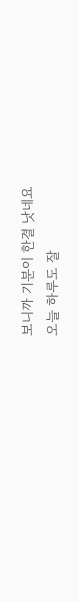보니까 기분이 한결 낫네요
오늘 하루도 잘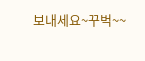보내세요~꾸벅~~